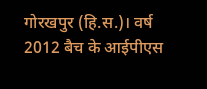गोरखपुर (हि.स.)। वर्ष 2012 बैच के आईपीएस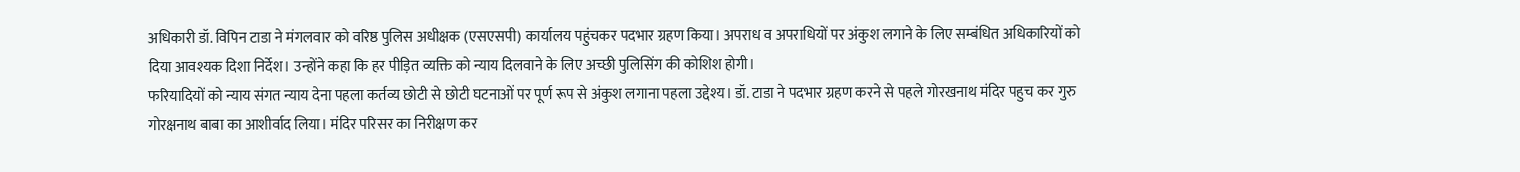अधिकारी डॉ. विपिन टाडा ने मंगलवार को वरिष्ठ पुलिस अधीक्षक (एसएसपी) कार्यालय पहुंचकर पदभार ग्रहण किया। अपराध व अपराधियों पर अंकुश लगाने के लिए सम्बंधित अधिकारियों को दिया आवश्यक दिशा निर्देश। उन्होंने कहा कि हर पीड़ित व्यक्ति को न्याय दिलवाने के लिए अच्छी पुलिसिंग की कोशिश होगी।
फरियादियों को न्याय संगत न्याय देना पहला कर्तव्य छोटी से छोटी घटनाओं पर पूर्ण रूप से अंकुश लगाना पहला उद्देश्य। डॉ. टाडा ने पदभार ग्रहण करने से पहले गोरखनाथ मंदिर पहुच कर गुरु गोरक्षनाथ बाबा का आशीर्वाद लिया। मंदिर परिसर का निरीक्षण कर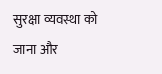सुरक्षा व्यवस्था को जाना और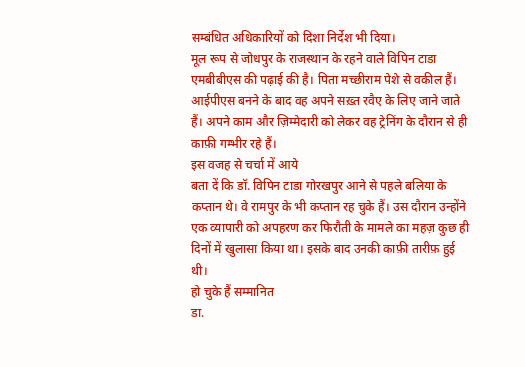सम्बंधित अधिकारियों को दिशा निर्देश भी दिया।
मूल रूप से जोधपुर के राजस्थान के रहने वाले विपिन टाडा एमबीबीएस की पढ़ाई की है। पिता मच्छीराम पेशे से वकील हैं। आईपीएस बनने के बाद वह अपने सख़्त रवैए के लिए जाने जाते हैं। अपने काम और ज़िम्मेदारी को लेकर वह ट्रेनिंग के दौरान से ही काफ़ी गम्भीर रहे हैं।
इस वजह से चर्चा में आये
बता दें कि डॉ. विपिन टाडा गोरखपुर आने से पहले बलिया के कप्तान थे। वे रामपुर के भी कप्तान रह चुके हैं। उस दौरान उन्होंने एक व्यापारी को अपहरण कर फिरौती के मामले का महज़ कुछ ही दिनों में खुलासा किया था। इसके बाद उनकी काफ़ी तारीफ़ हुई थी।
हो चुके हैं सम्मानित
डा.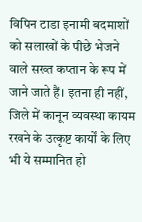विपिन टाडा इनामी बदमाशों को सलाखों के पीछे भेजने वाले सख्त कप्तान के रूप में जाने जाते हैं। इतना ही नहीं, जिले में कानून व्यवस्था कायम रखने के उत्कृष्ट कार्यों के लिए भी ये सम्मानित हो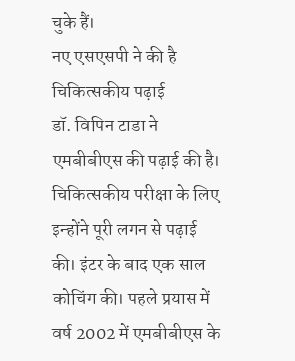चुके हैं।
नए एसएसपी ने की है चिकित्सकीय पढ़ाई
डॉ. विपिन टाडा ने एमबीबीएस की पढ़ाई की है। चिकित्सकीय परीक्षा के लिए इन्होंने पूरी लगन से पढ़ाई की। इंटर के बाद एक साल कोचिंग की। पहले प्रयास में वर्ष 2002 में एमबीबीएस के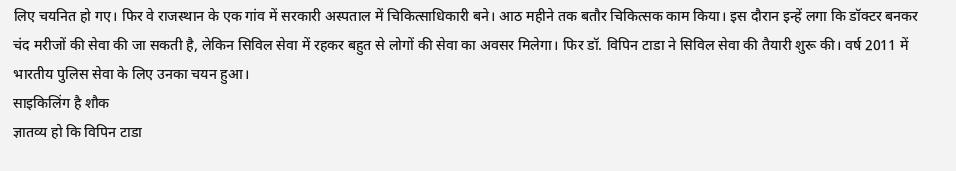लिए चयनित हो गए। फिर वे राजस्थान के एक गांव में सरकारी अस्पताल में चिकित्साधिकारी बने। आठ महीने तक बतौर चिकित्सक काम किया। इस दौरान इन्हें लगा कि डॉक्टर बनकर चंद मरीजों की सेवा की जा सकती है, लेकिन सिविल सेवा में रहकर बहुत से लोगों की सेवा का अवसर मिलेगा। फिर डॉ. विपिन टाडा ने सिविल सेवा की तैयारी शुरू की। वर्ष 2011 में भारतीय पुलिस सेवा के लिए उनका चयन हुआ।
साइकिलिंग है शौक
ज्ञातव्य हो कि विपिन टाडा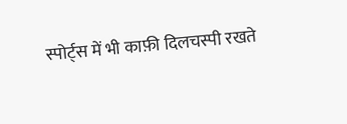स्पोर्ट्स में भी काफ़ी दिलचस्पी रखते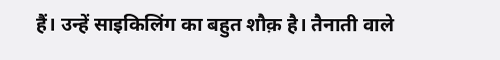हैं। उन्हें साइकिलिंग का बहुत शौक़ है। तैनाती वाले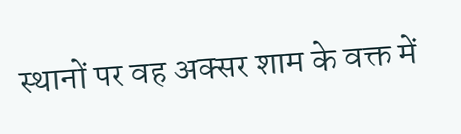स्थानों पर वह अक्सर शाम के वक्त में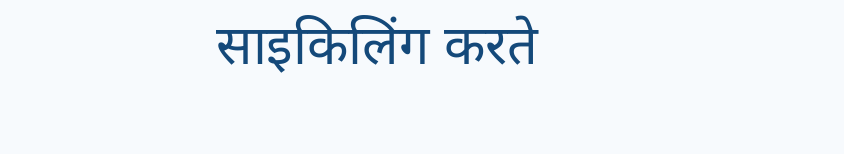साइकिलिंग करते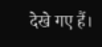देखे गए हैं।